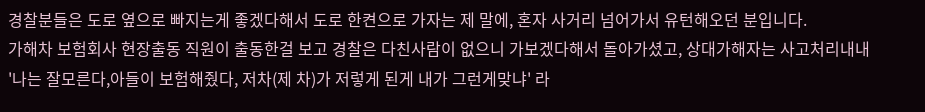경찰분들은 도로 옆으로 빠지는게 좋겠다해서 도로 한켠으로 가자는 제 말에, 혼자 사거리 넘어가서 유턴해오던 분입니다.
가해차 보험회사 현장출동 직원이 출동한걸 보고 경찰은 다친사람이 없으니 가보겠다해서 돌아가셨고, 상대가해자는 사고처리내내
'나는 잘모른다,아들이 보험해줬다, 저차(제 차)가 저렇게 된게 내가 그런게맞냐' 라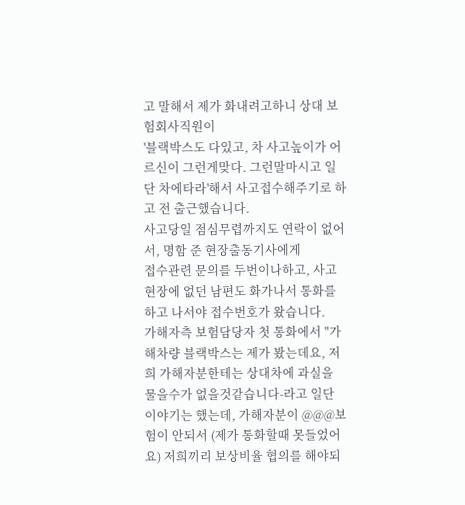고 말해서 제가 화내려고하니 상대 보험회사직원이
'블랙박스도 다있고, 차 사고높이가 어르신이 그런게맞다. 그런말마시고 일단 차에타라'해서 사고접수해주기로 하고 전 출근했습니다.
사고당일 점심무렵까지도 연락이 없어서, 명함 준 현장출동기사에게
접수관련 문의를 두번이나하고, 사고현장에 없던 남편도 화가나서 통화를 하고 나서야 접수번호가 왔습니다.
가해자측 보험담당자 첫 통화에서 "가해차량 블랙박스는 제가 봤는데요, 저희 가해자분한테는 상대차에 과실을 물을수가 없을것같습니다-라고 일단 이야기는 했는데, 가해자분이 @@@보험이 안되서 (제가 통화할때 못들었어요) 저희끼리 보상비율 협의를 해야되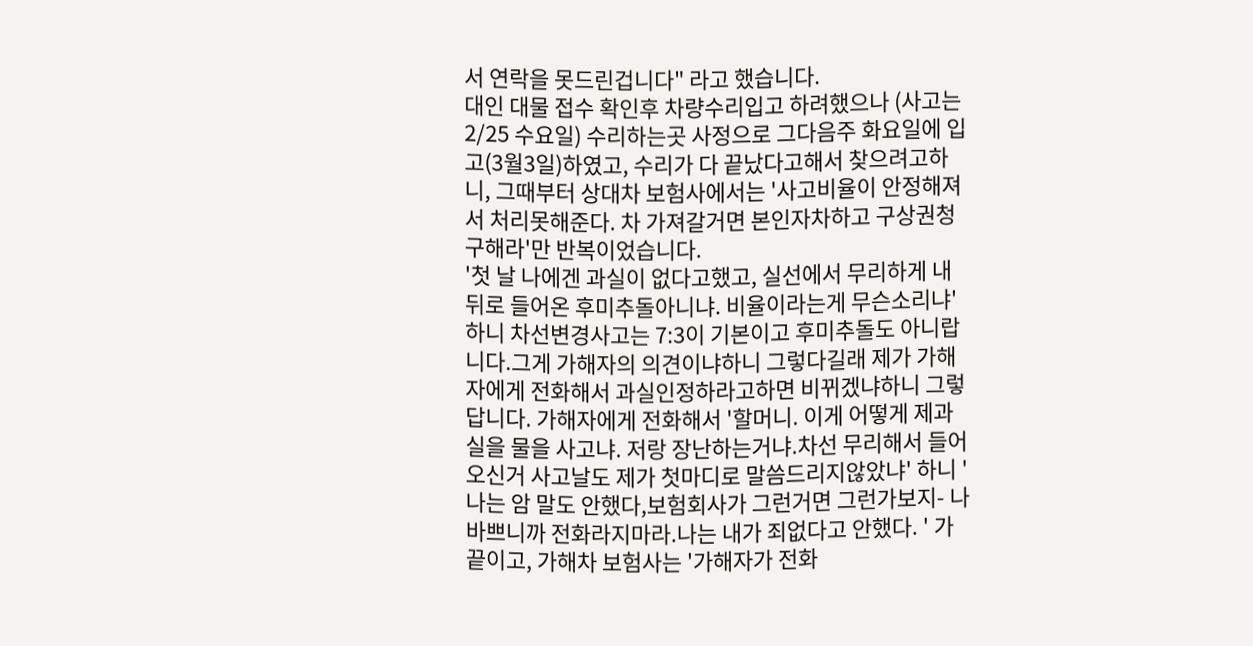서 연락을 못드린겁니다" 라고 했습니다.
대인 대물 접수 확인후 차량수리입고 하려했으나 (사고는 2/25 수요일) 수리하는곳 사정으로 그다음주 화요일에 입고(3월3일)하였고, 수리가 다 끝났다고해서 찾으려고하니, 그때부터 상대차 보험사에서는 '사고비율이 안정해져서 처리못해준다. 차 가져갈거면 본인자차하고 구상권청구해라'만 반복이었습니다.
'첫 날 나에겐 과실이 없다고했고, 실선에서 무리하게 내 뒤로 들어온 후미추돌아니냐. 비율이라는게 무슨소리냐' 하니 차선변경사고는 7:3이 기본이고 후미추돌도 아니랍니다.그게 가해자의 의견이냐하니 그렇다길래 제가 가해자에게 전화해서 과실인정하라고하면 비뀌겠냐하니 그렇답니다. 가해자에게 전화해서 '할머니. 이게 어떻게 제과실을 물을 사고냐. 저랑 장난하는거냐.차선 무리해서 들어오신거 사고날도 제가 첫마디로 말씀드리지않았냐' 하니 '나는 암 말도 안했다,보험회사가 그런거면 그런가보지- 나바쁘니까 전화라지마라.나는 내가 죄없다고 안했다. ' 가 끝이고, 가해차 보험사는 '가해자가 전화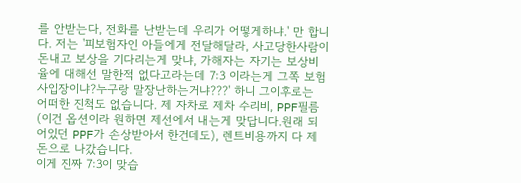를 안받는다, 전화를 난받는데 우리가 어떻게하냐.' 만 합니다. 저는 '피보험자인 아들에게 전달해달라, 사고당한사람이 돈내고 보상을 기다리는게 맞냐, 가해자는 자기는 보상비율에 대해선 말한적 없다고라는데 7:3 이라는게 그쪽 보험사입장이냐?누구랑 말장난하는거냐???' 하니 그이후로는 어떠한 진척도 없습니다. 제 자차로 제차 수리비, PPF필름(이건 옵션이라 원하면 제선에서 내는게 맞답니다.원래 되어있던 PPF가 손상받아서 한건데도), 렌트비용까지 다 제돈으로 나갔습니다.
이게 진짜 7:3이 맞습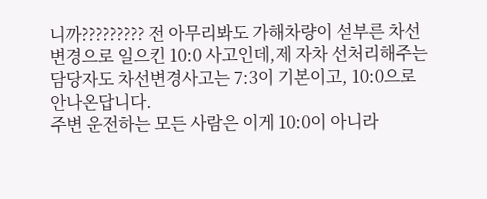니까????????? 전 아무리봐도 가해차량이 섣부른 차선변경으로 일으킨 10:0 사고인데,제 자차 선처리해주는 담당자도 차선변경사고는 7:3이 기본이고, 10:0으로 안나온답니다.
주변 운전하는 모든 사람은 이게 10:0이 아니라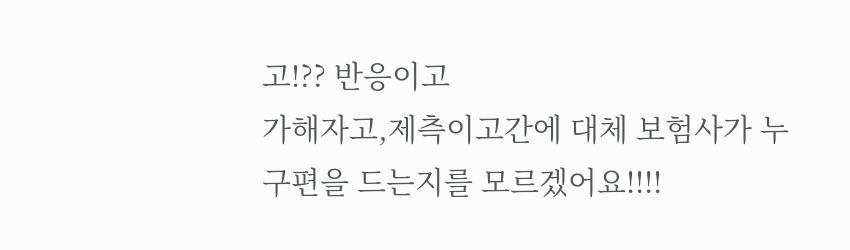고!?? 반응이고
가해자고,제측이고간에 대체 보험사가 누구편을 드는지를 모르겠어요!!!!